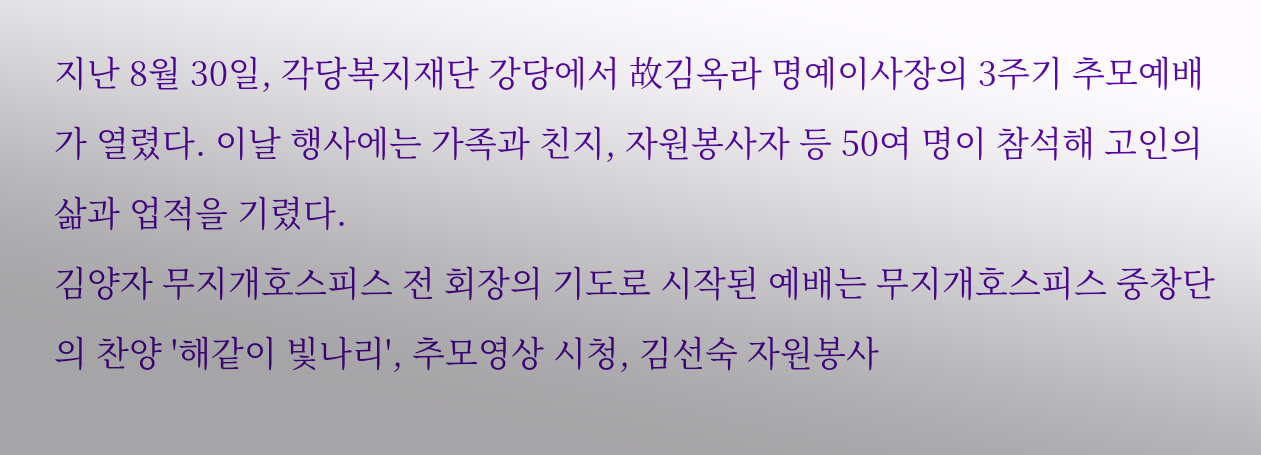지난 8월 30일, 각당복지재단 강당에서 故김옥라 명예이사장의 3주기 추모예배가 열렸다. 이날 행사에는 가족과 친지, 자원봉사자 등 50여 명이 참석해 고인의 삶과 업적을 기렸다.
김양자 무지개호스피스 전 회장의 기도로 시작된 예배는 무지개호스피스 중창단의 찬양 '해같이 빛나리', 추모영상 시청, 김선숙 자원봉사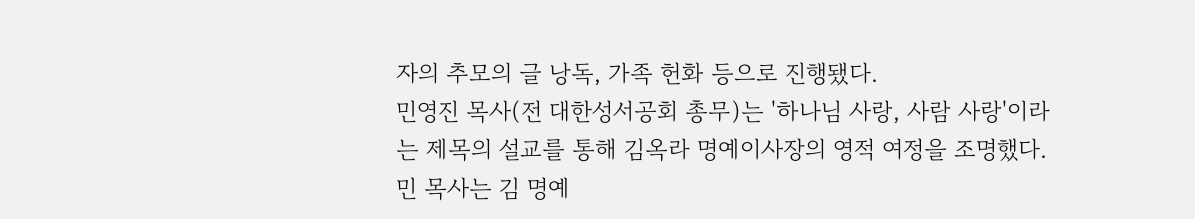자의 추모의 글 낭독, 가족 헌화 등으로 진행됐다.
민영진 목사(전 대한성서공회 총무)는 '하나님 사랑, 사람 사랑'이라는 제목의 설교를 통해 김옥라 명예이사장의 영적 여정을 조명했다. 민 목사는 김 명예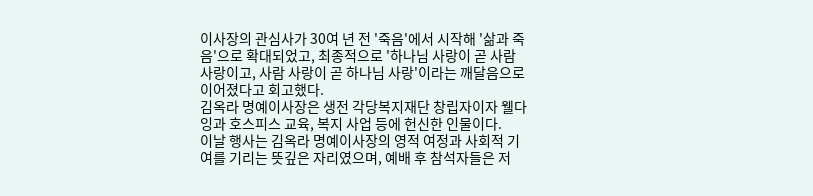이사장의 관심사가 30여 년 전 '죽음'에서 시작해 '삶과 죽음'으로 확대되었고, 최종적으로 '하나님 사랑이 곧 사람 사랑이고, 사람 사랑이 곧 하나님 사랑'이라는 깨달음으로 이어졌다고 회고했다.
김옥라 명예이사장은 생전 각당복지재단 창립자이자 웰다잉과 호스피스 교육, 복지 사업 등에 헌신한 인물이다.
이날 행사는 김옥라 명예이사장의 영적 여정과 사회적 기여를 기리는 뜻깊은 자리였으며, 예배 후 참석자들은 저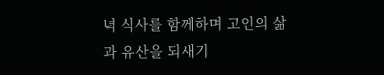녁 식사를 함께하며 고인의 삶과 유산을 되새기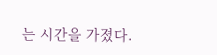는 시간을 가졌다.